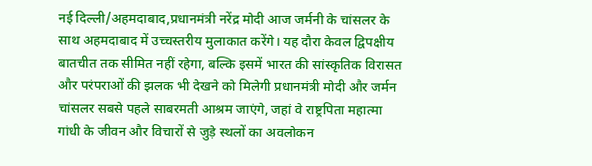नई दिल्ली/अहमदाबाद,प्रधानमंत्री नरेंद्र मोदी आज जर्मनी के चांसलर के साथ अहमदाबाद में उच्चस्तरीय मुलाकात करेंगे। यह दौरा केवल द्विपक्षीय बातचीत तक सीमित नहीं रहेगा, बल्कि इसमें भारत की सांस्कृतिक विरासत और परंपराओं की झलक भी देखने को मिलेगी प्रधानमंत्री मोदी और जर्मन चांसलर सबसे पहले साबरमती आश्रम जाएंगे, जहां वे राष्ट्रपिता महात्मा गांधी के जीवन और विचारों से जुड़े स्थलों का अवलोकन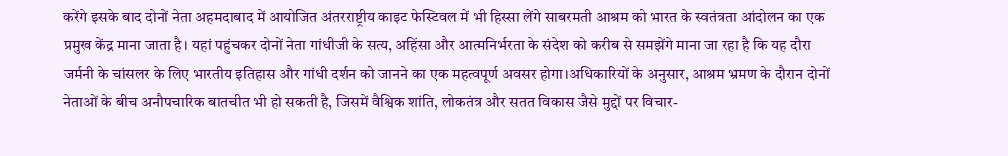करेंगे इसके बाद दोनों नेता अहमदाबाद में आयोजित अंतरराष्ट्रीय काइट फेस्टिवल में भी हिस्सा लेंगे साबरमती आश्रम को भारत के स्वतंत्रता आंदोलन का एक प्रमुख केंद्र माना जाता है। यहां पहुंचकर दोनों नेता गांधीजी के सत्य, अहिंसा और आत्मनिर्भरता के संदेश को करीब से समझेंगे माना जा रहा है कि यह दौरा जर्मनी के चांसलर के लिए भारतीय इतिहास और गांधी दर्शन को जानने का एक महत्वपूर्ण अवसर होगा।अधिकारियों के अनुसार, आश्रम भ्रमण के दौरान दोनों नेताओं के बीच अनौपचारिक बातचीत भी हो सकती है, जिसमें वैश्विक शांति, लोकतंत्र और सतत विकास जैसे मुद्दों पर विचार-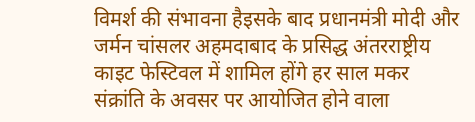विमर्श की संभावना हैइसके बाद प्रधानमंत्री मोदी और जर्मन चांसलर अहमदाबाद के प्रसिद्ध अंतरराष्ट्रीय काइट फेस्टिवल में शामिल होंगे हर साल मकर संक्रांति के अवसर पर आयोजित होने वाला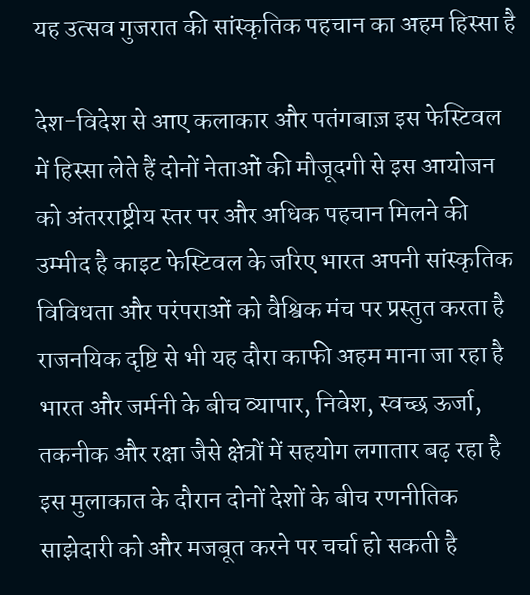यह उत्सव गुजरात की सांस्कृतिक पहचान का अहम हिस्सा है

देश-विदेश से आए कलाकार और पतंगबाज़ इस फेस्टिवल में हिस्सा लेते हैं दोनों नेताओं की मौजूदगी से इस आयोजन को अंतरराष्ट्रीय स्तर पर और अधिक पहचान मिलने की उम्मीद है काइट फेस्टिवल के जरिए भारत अपनी सांस्कृतिक विविधता और परंपराओं को वैश्विक मंच पर प्रस्तुत करता है राजनयिक दृष्टि से भी यह दौरा काफी अहम माना जा रहा है भारत और जर्मनी के बीच व्यापार, निवेश, स्वच्छ ऊर्जा, तकनीक और रक्षा जैसे क्षेत्रों में सहयोग लगातार बढ़ रहा है इस मुलाकात के दौरान दोनों देशों के बीच रणनीतिक साझेदारी को और मजबूत करने पर चर्चा हो सकती है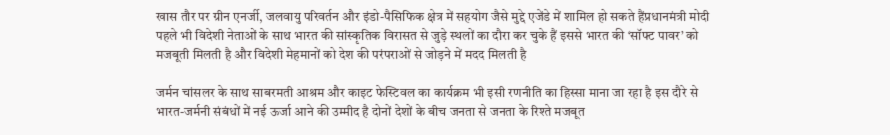खास तौर पर ग्रीन एनर्जी, जलवायु परिवर्तन और इंडो-पैसिफिक क्षेत्र में सहयोग जैसे मुद्दे एजेंडे में शामिल हो सकते हैंप्रधानमंत्री मोदी पहले भी विदेशी नेताओं के साथ भारत की सांस्कृतिक विरासत से जुड़े स्थलों का दौरा कर चुके हैं इससे भारत की ‘सॉफ्ट पावर’ को मजबूती मिलती है और विदेशी मेहमानों को देश की परंपराओं से जोड़ने में मदद मिलती है

जर्मन चांसलर के साथ साबरमती आश्रम और काइट फेस्टिवल का कार्यक्रम भी इसी रणनीति का हिस्सा माना जा रहा है इस दौरे से भारत-जर्मनी संबंधों में नई ऊर्जा आने की उम्मीद है दोनों देशों के बीच जनता से जनता के रिश्ते मजबूत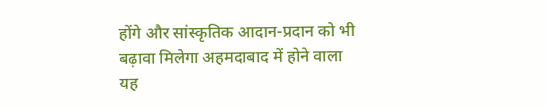होंगे और सांस्कृतिक आदान-प्रदान को भी बढ़ावा मिलेगा अहमदाबाद में होने वाला यह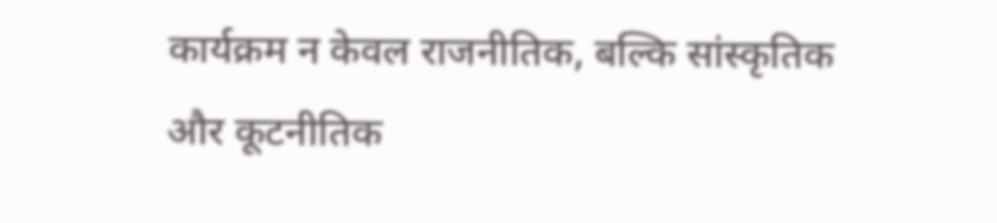कार्यक्रम न केवल राजनीतिक, बल्कि सांस्कृतिक और कूटनीतिक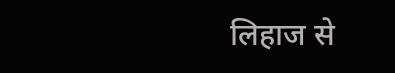लिहाज से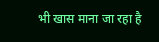भी खास माना जा रहा है